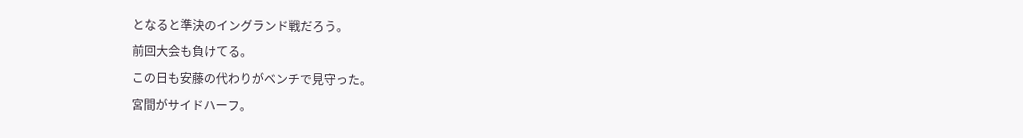となると準決のイングランド戦だろう。
前回大会も負けてる。
この日も安藤の代わりがベンチで見守った。
宮間がサイドハーフ。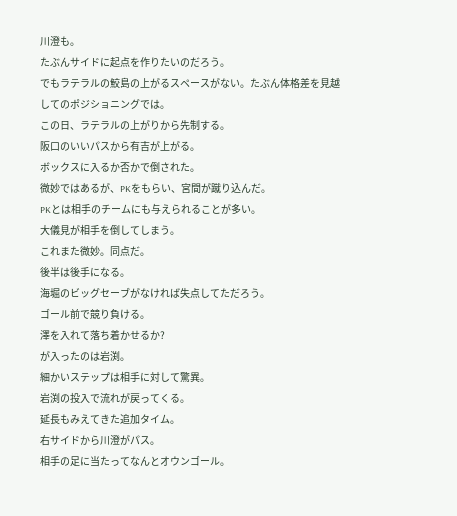川澄も。
たぶんサイドに起点を作りたいのだろう。
でもラテラルの鮫島の上がるスペースがない。たぶん体格差を見越してのポジショニングでは。
この日、ラテラルの上がりから先制する。
阪口のいいパスから有吉が上がる。
ボックスに入るか否かで倒された。
微妙ではあるが、PKをもらい、宮間が蹴り込んだ。
PKとは相手のチームにも与えられることが多い。
大儀見が相手を倒してしまう。
これまた微妙。同点だ。
後半は後手になる。
海堀のビッグセーブがなければ失点してただろう。
ゴール前で競り負ける。
澤を入れて落ち着かせるか?
が入ったのは岩渕。
細かいステップは相手に対して驚異。
岩渕の投入で流れが戻ってくる。
延長もみえてきた追加タイム。
右サイドから川澄がパス。
相手の足に当たってなんとオウンゴール。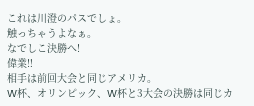これは川澄のパスでしょ。
触っちゃうよなぁ。
なでしこ決勝へ!
偉業‼
相手は前回大会と同じアメリカ。
W杯、オリンピック、W杯と3大会の決勝は同じカ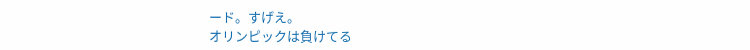ード。すげえ。
オリンピックは負けてる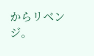からリベンジ。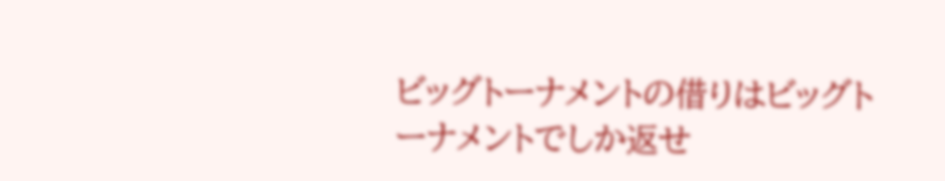ビッグトーナメントの借りはビッグトーナメントでしか返せ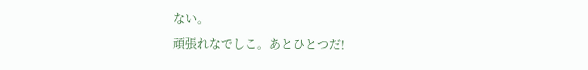ない。
頑張れなでしこ。あとひとつだ!